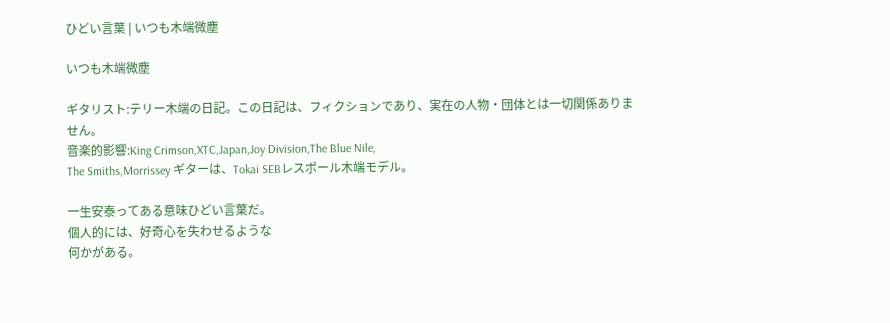ひどい言葉 | いつも木端微塵

いつも木端微塵

ギタリスト:テリー木端の日記。この日記は、フィクションであり、実在の人物・団体とは一切関係ありません。
音楽的影響:King Crimson,XTC,Japan,Joy Division,The Blue Nile,
The Smiths,Morrissey ギターは、Tokai SEBレスポール木端モデル。

一生安泰ってある意味ひどい言葉だ。
個人的には、好奇心を失わせるような
何かがある。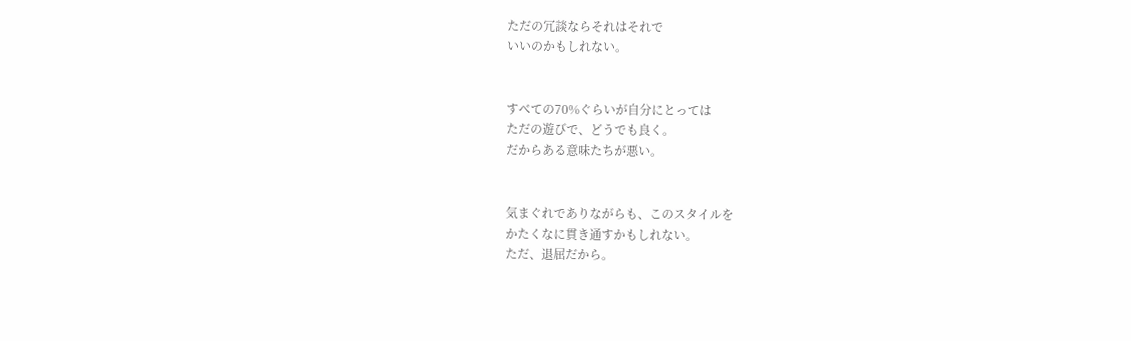ただの冗談ならそれはそれで
いいのかもしれない。


すべての70%ぐらいが自分にとっては
ただの遊びで、どうでも良く。
だからある意味たちが悪い。


気まぐれでありながらも、このスタイルを
かたくなに貫き通すかもしれない。
ただ、退屈だから。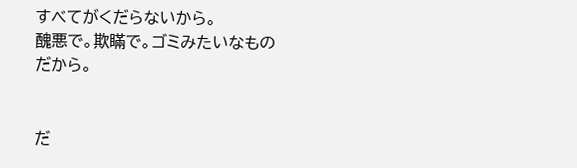すべてがくだらないから。
醜悪で。欺瞞で。ゴミみたいなものだから。


だ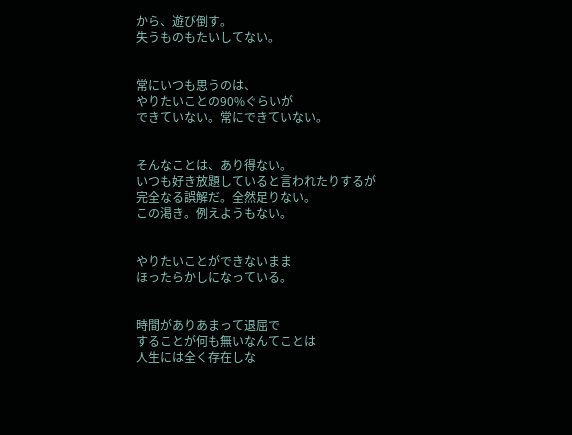から、遊び倒す。
失うものもたいしてない。


常にいつも思うのは、
やりたいことの90%ぐらいが
できていない。常にできていない。


そんなことは、あり得ない。
いつも好き放題していると言われたりするが
完全なる誤解だ。全然足りない。
この渇き。例えようもない。


やりたいことができないまま
ほったらかしになっている。


時間がありあまって退屈で
することが何も無いなんてことは
人生には全く存在しな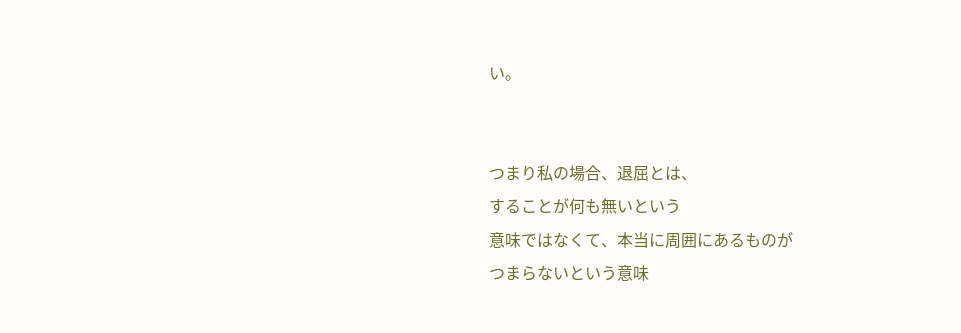い。


つまり私の場合、退屈とは、
することが何も無いという
意味ではなくて、本当に周囲にあるものが
つまらないという意味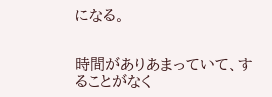になる。


時間がありあまっていて、することがなく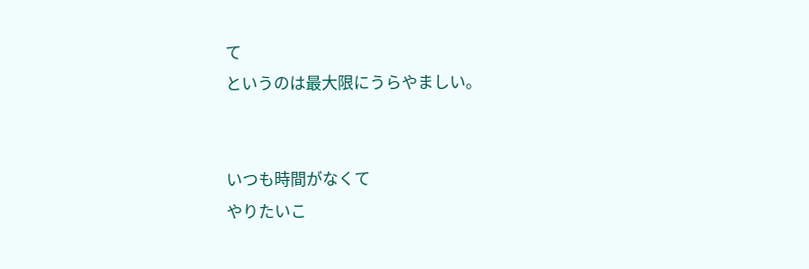て
というのは最大限にうらやましい。


いつも時間がなくて
やりたいこ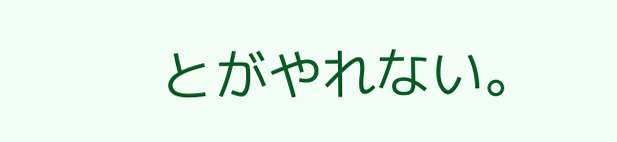とがやれない。